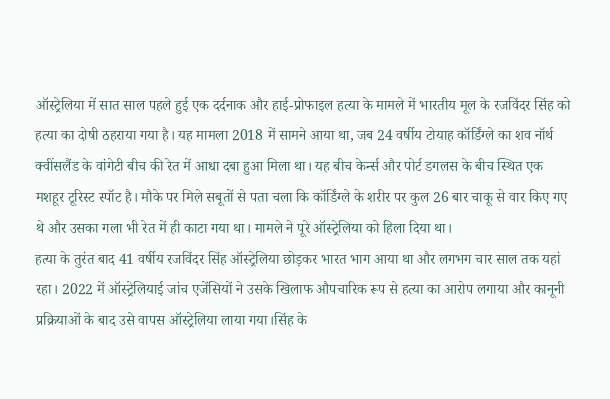ऑस्ट्रेलिया में सात साल पहले हुई एक दर्दनाक और हाई-प्रोफाइल हत्या के मामले में भारतीय मूल के रजविंदर सिंह को हत्या का दोषी ठहराया गया है। यह मामला 2018 में सामने आया था, जब 24 वर्षीय टोयाह कॉर्डिंग्ले का शव नॉर्थ क्वींसलैंड के वांगेटी बीच की रेत में आधा दबा हुआ मिला था। यह बीच केर्न्स और पोर्ट डगलस के बीच स्थित एक मशहूर टूरिस्ट स्पॉट है। मौके पर मिले सबूतों से पता चला कि कॉर्डिंग्ले के शरीर पर कुल 26 बार चाकू से वार किए गए थे और उसका गला भी रेत में ही काटा गया था। मामले ने पूरे ऑस्ट्रेलिया को हिला दिया था।
हत्या के तुरंत बाद 41 वर्षीय रजविंदर सिंह ऑस्ट्रेलिया छोड़कर भारत भाग आया था और लगभग चार साल तक यहां रहा। 2022 में ऑस्ट्रेलियाई जांच एजेंसियों ने उसके खिलाफ औपचारिक रूप से हत्या का आरोप लगाया और कानूनी प्रक्रियाओं के बाद उसे वापस ऑस्ट्रेलिया लाया गया।सिंह के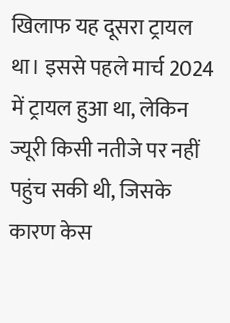खिलाफ यह दूसरा ट्रायल था। इससे पहले मार्च 2024 में ट्रायल हुआ था, लेकिन ज्यूरी किसी नतीजे पर नहीं पहुंच सकी थी, जिसके कारण केस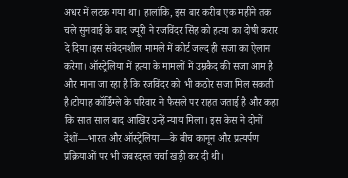अधर में लटक गया था। हालांकि, इस बार करीब एक महीने तक चले सुनवाई के बाद ज्यूरी ने रजविंदर सिंह को हत्या का दोषी करार दे दिया।इस संवेदनशील मामले में कोर्ट जल्द ही सजा का ऐलान करेगा। ऑस्ट्रेलिया में हत्या के मामलों में उम्रकैद की सजा आम है और माना जा रहा है कि रजविंदर को भी कठोर सजा मिल सकती है।टोयाह कॉर्डिंग्ले के परिवार ने फैसले पर राहत जताई है और कहा कि सात साल बाद आखिर उन्हें न्याय मिला। इस केस ने दोनों देशों—भारत और ऑस्ट्रेलिया—के बीच कानून और प्रत्यर्पण प्रक्रियाओं पर भी जबरदस्त चर्चा खड़ी कर दी थी।